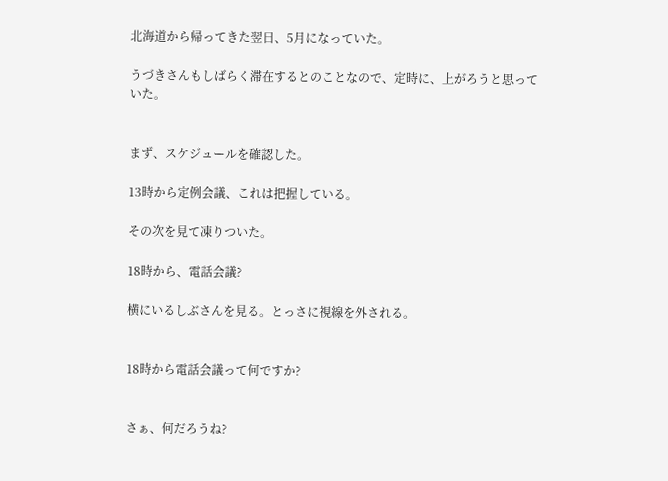北海道から帰ってきた翌日、5月になっていた。

うづきさんもしばらく滞在するとのことなので、定時に、上がろうと思っていた。


まず、スケジュールを確認した。

13時から定例会議、これは把握している。

その次を見て凍りついた。

18時から、電話会議?

横にいるしぶさんを見る。とっさに視線を外される。


18時から電話会議って何ですか?


さぁ、何だろうね?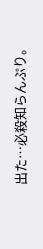出た…必殺知らんぷり。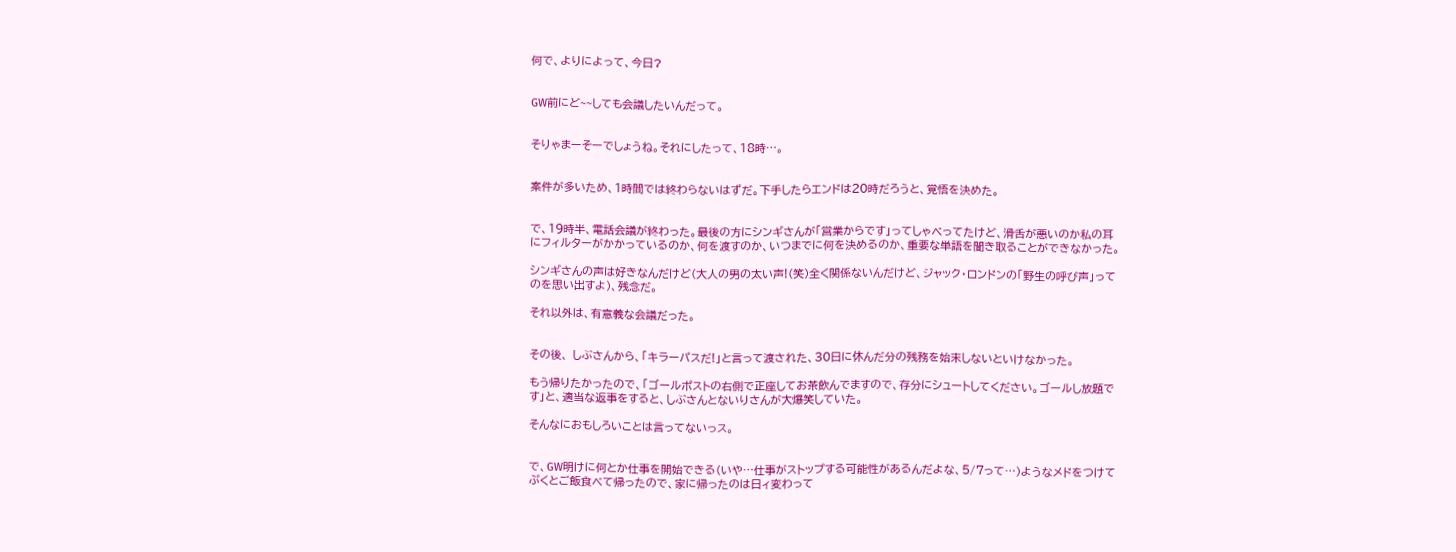何で、よりによって、今日?


GW前にど~~しても会議したいんだって。


そりゃまーそーでしょうね。それにしたって、18時…。


案件が多いため、1時間では終わらないはずだ。下手したらエンドは20時だろうと、覚悟を決めた。


で、19時半、電話会議が終わった。最後の方にシンギさんが「営業からです」ってしゃべってたけど、滑舌が悪いのか私の耳にフィルターがかかっているのか、何を渡すのか、いつまでに何を決めるのか、重要な単語を聞き取ることができなかった。

シンギさんの声は好きなんだけど(大人の男の太い声!(笑)全く関係ないんだけど、ジャック・ロンドンの「野生の呼び声」ってのを思い出すよ)、残念だ。

それ以外は、有意義な会議だった。


その後、 しぶさんから、「キラーパスだ!」と言って渡された、30日に休んだ分の残務を始末しないといけなかった。

もう帰りたかったので、「ゴールポストの右側で正座してお茶飲んでますので、存分にシュートしてください。ゴールし放題です」と、適当な返事をすると、しぶさんとないりさんが大爆笑していた。

そんなにおもしろいことは言ってないっス。


で、GW明けに何とか仕事を開始できる(いや…仕事がストップする可能性があるんだよな、5/7って…)ようなメドをつけてぷくとご飯食べて帰ったので、家に帰ったのは日ィ変わって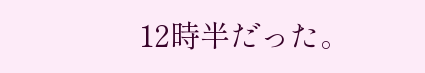12時半だった。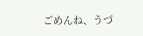ごめんね、うづ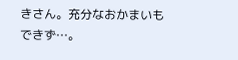きさん。充分なおかまいもできず…。